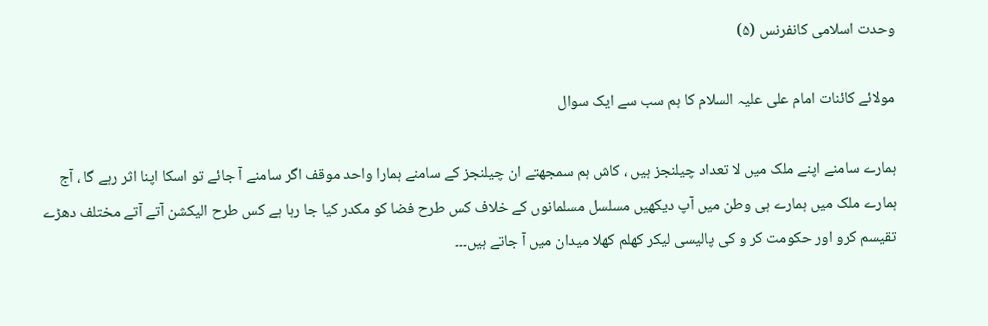وحدت اسلامی کانفرنس (۵)

مولائے کائنات امام علی علیہ السلام کا ہم سب سے ایک سوال

ہمارے سامنے اپنے ملک میں لا تعداد چیلنجز ہیں ، کاش ہم سمجھتے ان چیلنجز کے سامنے ہمارا واحد موقف اگر سامنے آ جائے تو اسکا اپنا اثر رہے گا ، آج ہمارے ملک میں ہمارے ہی وطن میں آپ دیکھیں مسلسل مسلمانوں کے خلاف کس طرح فضا کو مکدر کیا جا رہا ہے کس طرح الیکشن آتے آتے مختلف دھڑے تقیسم کرو اور حکومت کر و کی پالیسی لیکر کھلم کھلا میدان میں آ جاتے ہیں۔۔۔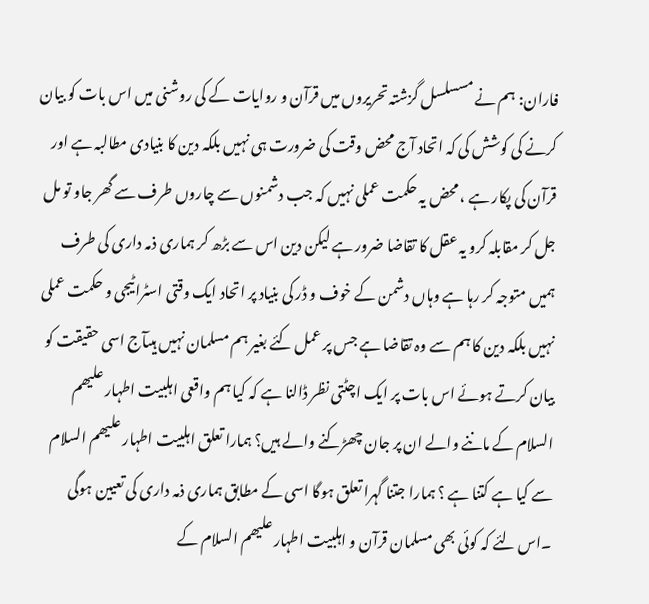فاران: ہم نے مسسلسل گزشتہ تحریروں میں قرآن و روایات کے کی روشنی میں اس بات کو بیان کرنے کی کوشش کی کہ اتحاد آج محض وقت کی ضرورت ہی نہیں بلکہ دین کا بنیادی مطالبہ ہے اور قرآن کی پکار ہے ، محض یہ حکمت عملی نہیں کہ جب دشمنوں سے چاروں طرف سے گھر جاو تو مل جل کر مقابلہ کرو یہ عقل کا تقاضا ضرور ہے لیکن دین اس سے بڑھ کر ہماری ذمہ داری کی طرف ہمیں متوجہ کر رہا ہے وہاں دشمن کے خوف و ڈر کی بنیاد پر اتحاد ایک وقتی اسٹراٹیجی و حکمت عملی نہیں بلکہ دین کا ہم سے وہ تقاضا ہے جس پر عمل کئے بغیر ہم مسلمان نہیں ہیںآج اسی حقیقت کو بیان کرتے ہوئے اس بات پر ایک اچٹتی نظر ڈالنا ہے کہ کیا ہم واقعی اہلبیت اطہار علیھم السلام کے ماننے والے ان پر جان چھڑکنے والے ہیں؟ ہمارا تعلق اہلبیت اطہار علیھم السلام سے کیا ہے کتنا ہے ؟ ہمارا جتنا گہرا تعلق ہوگا اسی کے مطابق ہماری ذمہ داری کی تعیین ہوگی ۔اس لئے کہ کوئی بھی مسلمان قرآن و اہلبیت اطہار علیھم السلام کے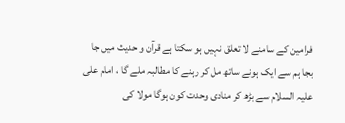فرامین کے سامنے لا تعلق نہیں ہو سکتا ہے قرآن و حدیث میں جا بجا ہم سے ایک ہونے ساتھ مل کر رہنے کا مطالبہ ملے گا ، امام علی علیہ السلام سے بڑھ کر منادی وحدت کون ہوگا مولا کی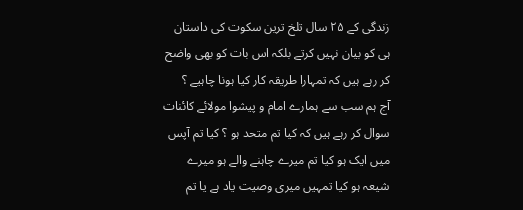زندگی کے ۲۵ سال تلخ ترین سکوت کی داستان ہی کو بیان نہیں کرتے بلکہ اس بات کو بھی واضح کر رہے ہیں کہ تمہارا طریقہ کار کیا ہونا چاہیے ؟
آج ہم سب سے ہمارے امام و پیشوا مولائے کائنات سوال کر رہے ہیں کہ کیا تم متحد ہو ؟ کیا تم آپس میں ایک ہو کیا تم میرے چاہنے والے ہو میرے شیعہ ہو کیا تمہیں میری وصیت یاد ہے یا تم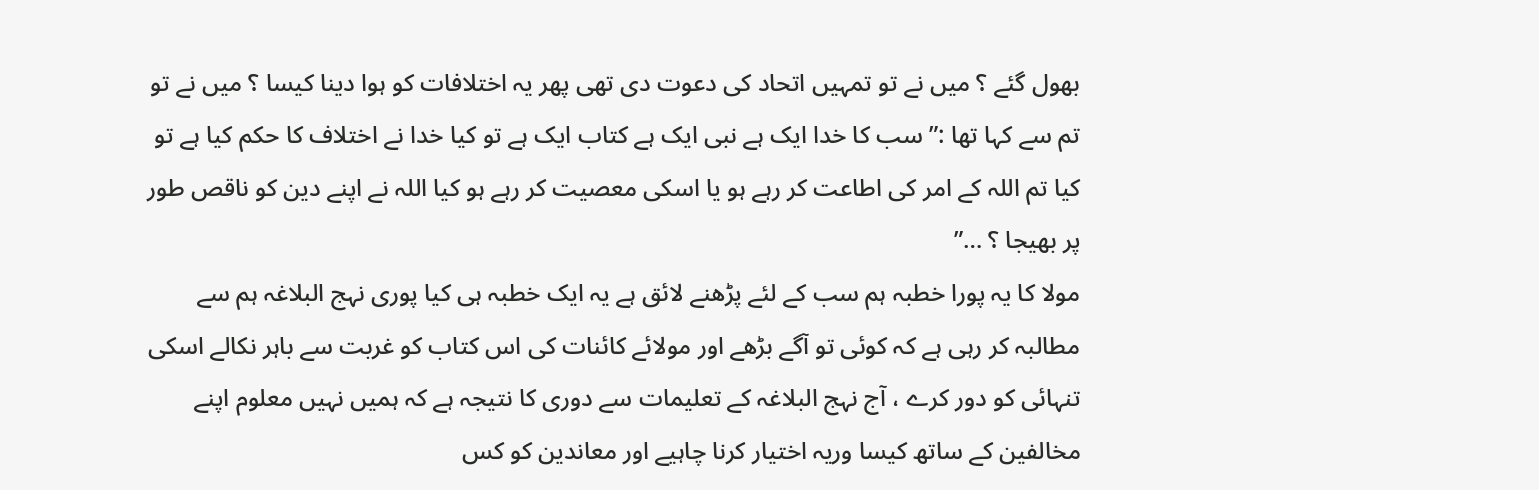بھول گئے ؟ میں نے تو تمہیں اتحاد کی دعوت دی تھی پھر یہ اختلافات کو ہوا دینا کیسا ؟ میں نے تو تم سے کہا تھا :” سب کا خدا ایک ہے نبی ایک ہے کتاب ایک ہے تو کیا خدا نے اختلاف کا حکم کیا ہے تو کیا تم اللہ کے امر کی اطاعت کر رہے ہو یا اسکی معصیت کر رہے ہو کیا اللہ نے اپنے دین کو ناقص طور پر بھیجا ؟ …”
مولا کا یہ پورا خطبہ ہم سب کے لئے پڑھنے لائق ہے یہ ایک خطبہ ہی کیا پوری نہج البلاغہ ہم سے مطالبہ کر رہی ہے کہ کوئی تو آگے بڑھے اور مولائے کائنات کی اس کتاب کو غربت سے باہر نکالے اسکی تنہائی کو دور کرے ، آج نہج البلاغہ کے تعلیمات سے دوری کا نتیجہ ہے کہ ہمیں نہیں معلوم اپنے مخالفین کے ساتھ کیسا وریہ اختیار کرنا چاہیے اور معاندین کو کس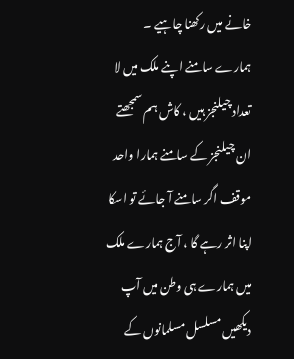خانے میں رکھنا چاہیے ۔
ہمارے سامنے اپنے ملک میں لا تعداد چیلنجز ہیں ، کاش ہم سمجھتے ان چیلنجز کے سامنے ہمارا واحد موقف اگر سامنے آ جائے تو اسکا اپنا اثر رہے گا ، آج ہمارے ملک میں ہمارے ہی وطن میں آپ دیکھیں مسلسل مسلمانوں کے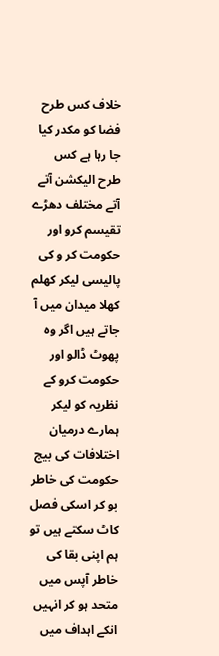خلاف کس طرح فضا کو مکدر کیا جا رہا ہے کس طرح الیکشن آتے آتے مختلف دھڑے تقیسم کرو اور حکومت کر و کی پالیسی لیکر کھلم کھلا میدان میں آ جاتے ہیں اگر وہ پھوٹ ڈالو اور حکومت کرو کے نظریہ کو لیکر ہمارے درمیان اختلافات کی بیج حکومت کی خاطر بو کر اسکی فصل کاٹ سکتے ہیں تو ہم اپنی بقا کی خاطر آپس میں متحد ہو کر انہیں انکے اہداف میں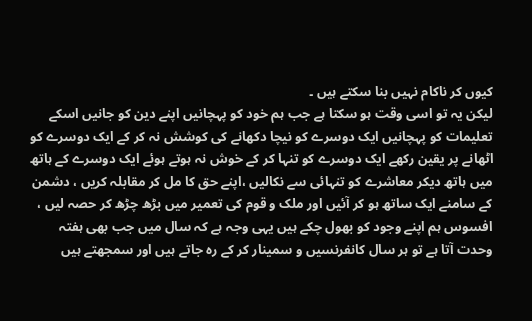کیوں کر ناکام نہیں بنا سکتے ہیں ۔
لیکن یہ تو اسی وقت ہو سکتا ہے جب ہم خود کو پہچانیں اپنے دین کو جانیں اسکے تعلیمات کو پہچانیں ایک دوسرے کو نیچا دکھانے کی کوشش نہ کر کے ایک دوسرے کو اٹھانے پر یقین رکھے ایک دوسرے کو تنہا کر کے خوش نہ ہوتے ہوئے ایک دوسرے کے ہاتھ میں ہاتھ دیکر معاشرے کو تنہائی سے نکالیں ،اپنے حق کا مل کر مقابلہ کریں ، دشمن کے سامنے ایک ساتھ ہو کر آئیں اور ملک و قوم کی تعمیر میں بڑھ چڑھ کر حصہ لیں ، افسوس ہم اپنے وجود کو بھول چکے ہیں یہی وجہ ہے کہ سال میں جب بھی ہفتہ وحدت آتا ہے تو ہر سال کانفرنسیں و سمینار کر کے رہ جاتے ہیں اور سمجھتے ہیں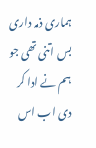ہماری ذمہ داری بس اتنی تھی جو ہم نے ادا کر دی اب اس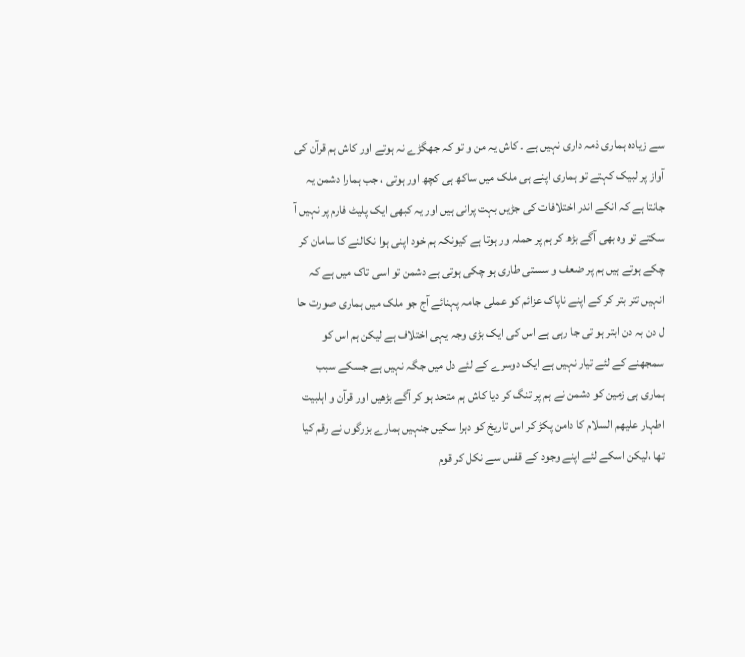سے زیادہ ہماری ذمہ داری نہیں ہے ۔ کاش یہ من و تو کہ جھگڑے نہ ہوتے اور کاش ہم قرآن کی آواز پر لبیک کہتے تو ہماری اپنے ہی ملک میں ساکھ ہی کچھ اور ہوتی ، جب ہمارا دشمن یہ جانتا ہے کہ انکے اندر اختلافات کی جڑیں بہت پرانی ہیں اور یہ کبھی ایک پلیٹ فارم پر نہیں آ سکتے تو وہ بھی آگے بڑھ کر ہم پر حملہ ور ہوتا ہے کیونکہ ہم خود اپنی ہوا نکالنے کا سامان کر چکے ہوتے ہیں ہم پر ضعف و سستی طاری ہو چکی ہوتی ہے دشمن تو اسی تاک میں ہے کہ انہیں تتر بتر کر کے اپنے ناپاک عزائم کو عملی جامہ پہنائے آج جو ملک میں ہماری صورت حا ل دن بہ دن ابتر ہو تی جا رہی ہے اس کی ایک بڑی وجہ یہی اختلاف ہے لیکن ہم اس کو سمجھنے کے لئے تیار نہیں ہے ایک دوسرے کے لئے دل میں جگہ نہیں ہے جسکے سبب ہماری ہی زمین کو دشمن نے ہم پر تنگ کر دیا کاش ہم متحد ہو کر آگے بڑھیں اور قرآن و اہلبیت اطہار علیھم السلام کا دامن پکڑ کر اس تاریخ کو دہرا سکیں جنہیں ہمارے بزرگوں نے رقم کیا تھا ،لیکن اسکے لئے اپنے وجود کے قفس سے نکل کر قوم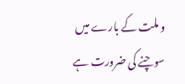و ملت کے بارے میں سوچنے کی ضرورت ہے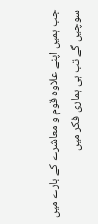جب ہمیں اپنے علاوہ قوم و معاشرے کے بارے میں سوچیں گے تب ہی ہماری فکر میں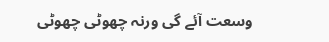وسعت آئے گی ورنہ چھوٹی چھوٹی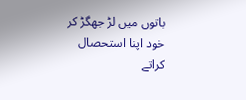باتوں میں لڑ جھگڑ کر خود اپنا استحصال کراتے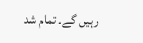رہیں گے۔ تمام شد